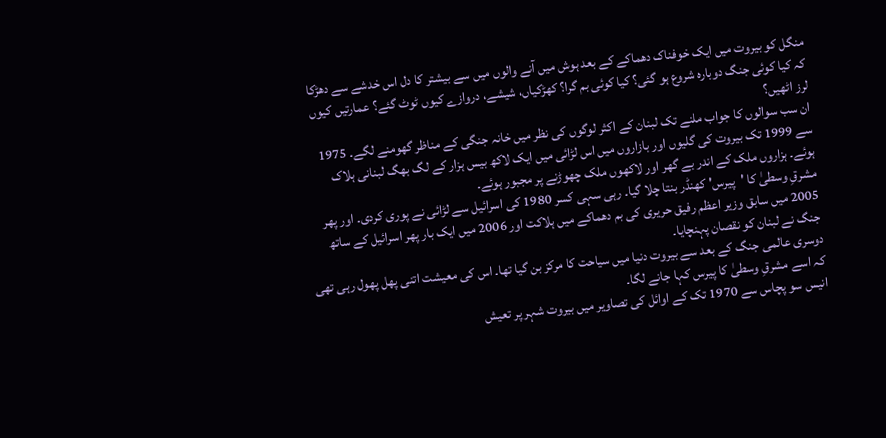منگل کو بیروت میں ایک خوفناک دھماکے کے بعد ہوش میں آنے والوں میں سے بیشتر کا دل اس خدشے سے دھڑکا کہ کیا کوئی جنگ دوبارہ شروع ہو گئی؟ کیا کوئی بم گرا؟ کھڑکیاں، شیشے، دروازے کیوں ٹوٹ گئے؟ عمارتیں کیوں لرز اٹھیں؟
ان سب سوالوں کا جواب ملنے تک لبنان کے اکثر لوگوں کی نظر میں خانہ جنگی کے مناظر گھومنے لگے۔ 1975 سے 1999 تک بیروت کی گلیوں اور بازاروں میں اس لڑائی میں ایک لاکھ بیس ہزار کے لگ بھگ لبنانی ہلاک ہوئے۔ ہزاروں ملک کے اندر بے گھر اور لاکھوں ملک چھوڑنے پر مجبور ہوئے۔
مشرقِ وسطیٰ کا 'پیرس' کھنڈر بنتا چلا گیا۔ رہی سہی کسر 1980 کی اسرائیل سے لڑائی نے پوری کردی۔ اور پھر 2005 میں سابق وزیر اعظم رفیق حریری کی بم دھماکے میں ہلاکت اور 2006 میں ایک بار پھر اسرائیل کے ساتھ جنگ نے لبنان کو نقصان پہنچایا۔
دوسری عالمی جنگ کے بعد سے بیروت دنیا میں سیاحت کا مرکز بن گیا تھا۔ اس کی معیشت اتنی پھل پھول رہی تھی کہ اسے مشرقِ وسطیٰ کا پیرس کہا جانے لگا۔
انیس سو پچاس سے 1970 تک کے اوائل کی تصاویر میں بیروت شہر پر تعیش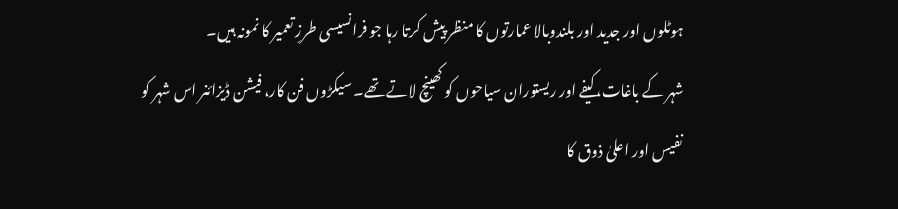ہوٹلوں اور جدید اور بلندوبالا عمارتوں کا منظر پیش کرتا رہا جو فرانسیسی طرزِ تعمیر کا نمونہ ہیں۔
شہر کے باغات، کیفے اور ریستوران سیاحوں کو کھینچ لاتے تھے۔ سیکڑوں فن کار، فیشن ڈیزائنر اس شہر کو نفیس اور اعلیٰ ذوق کا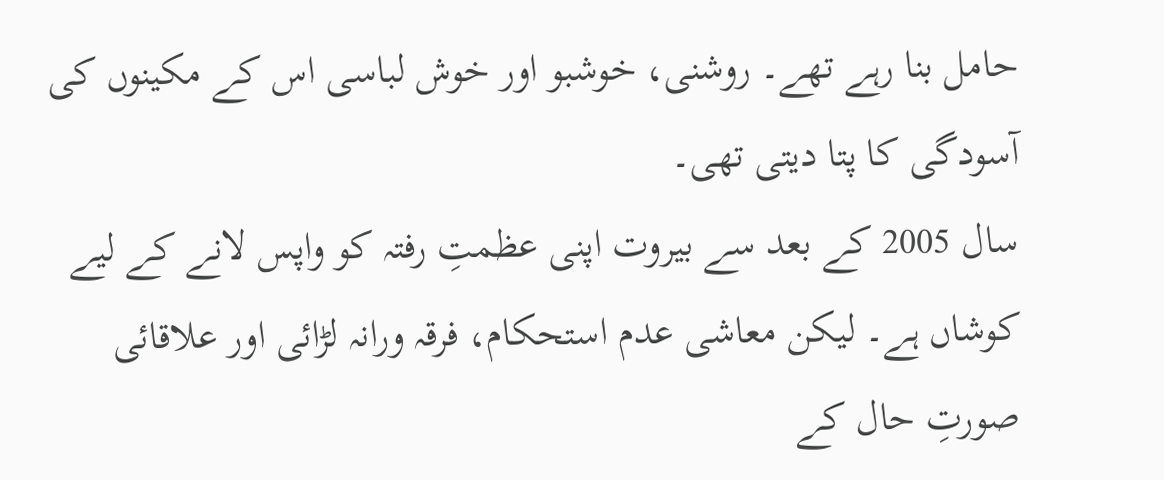حامل بنا رہے تھے۔ روشنی، خوشبو اور خوش لباسی اس کے مکینوں کی آسودگی کا پتا دیتی تھی۔
سال 2005 کے بعد سے بیروت اپنی عظمتِ رفتہ کو واپس لانے کے لیے کوشاں ہے۔ لیکن معاشی عدم استحکام، فرقہ ورانہ لڑائی اور علاقائی صورتِ حال کے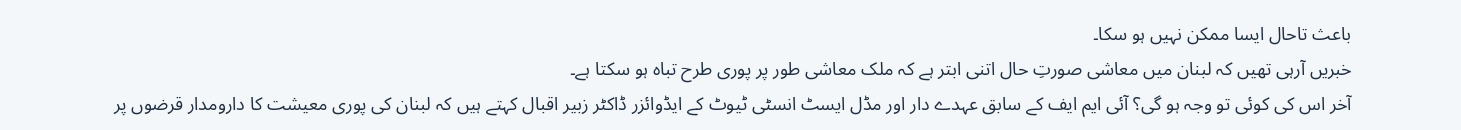باعث تاحال ایسا ممکن نہیں ہو سکا۔
خبریں آرہی تھیں کہ لبنان میں معاشی صورتِ حال اتنی ابتر ہے کہ ملک معاشی طور پر پوری طرح تباہ ہو سکتا ہے۔
آخر اس کی کوئی تو وجہ ہو گی؟ آئی ایم ایف کے سابق عہدے دار اور مڈل ایسٹ انسٹی ٹیوٹ کے ایڈوائزر ڈاکٹر زبیر اقبال کہتے ہیں کہ لبنان کی پوری معیشت کا دارومدار قرضوں پر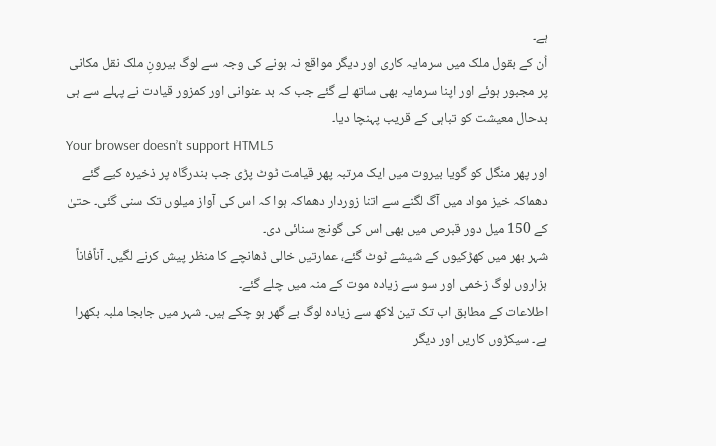ہے۔
اُن کے بقول ملک میں سرمایہ کاری اور دیگر مواقع نہ ہونے کی وجہ سے لوگ بیرونِ ملک نقل مکانی پر مجبور ہوئے اور اپنا سرمایہ بھی ساتھ لے گئے جب کہ بد عنوانی اور کمزور قیادت نے پہلے سے ہی بدحال معیشت کو تباہی کے قریب پہنچا دیا۔
Your browser doesn’t support HTML5
اور پھر منگل کو گویا بیروت میں ایک مرتبہ پھر قیامت ٹوٹ پڑی جب بندرگاہ پر ذخیرہ کیے گئے دھماکہ خیز مواد میں آگ لگنے سے اتنا زوردار دھماکہ ہوا کہ اس کی آواز میلوں تک سنی گئی۔ حتیٰ کے 150 میل دور قبرص میں بھی اس کی گونج سنائی دی۔
شہر بھر میں کھڑکیوں کے شیشے ٹوٹ گئے، عمارتیں خالی ڈھانچے کا منظر پیش کرنے لگیں۔ آناًفاناً ہزاروں لوگ زخمی اور سو سے زیادہ موت کے منہ میں چلے گئے۔
اطلاعات کے مطابق اب تک تین لاکھ سے زیادہ لوگ بے گھر ہو چکے ہیں۔ شہر میں جابجا ملبہ بکھرا ہے۔ سیکڑوں کاریں اور دیگر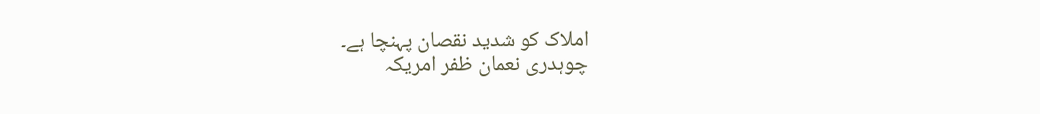املاک کو شدید نقصان پہنچا ہے۔
چوہدری نعمان ظفر امریکہ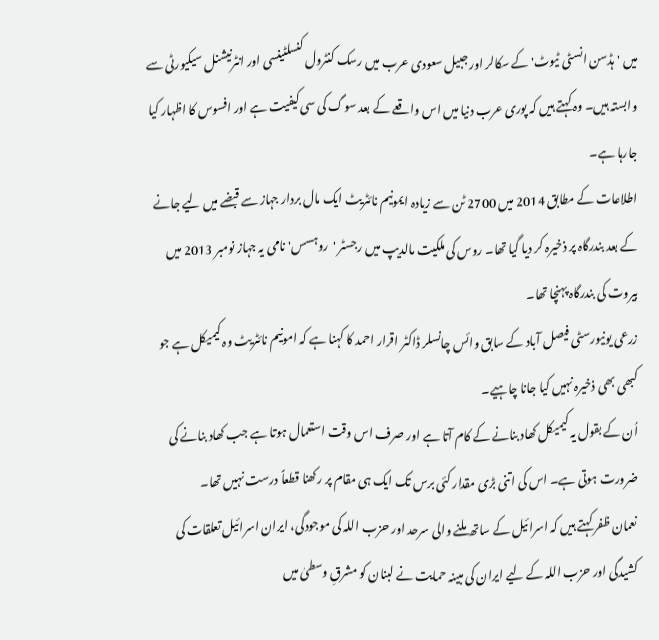میں 'ہڈسن انسٹی ٹیوٹ' کے سکالر اور جبیل سعودی عرب میں رسک کنٹرول کنسلٹینسی اور انٹرنیشنل سیکیورٹی سے وابستہ ہیں۔ وہ کہتے ہیں کہ پوری عرب دنیا میں اس واقعے کے بعد سوگ کی سی کیفیت ہے اور افسوس کا اظہار کیا جارہا ہے۔
اطلاعات کے مطابق 2014 میں 2700 ٹن سے زیادہ ایمونیم نائٹریٹ ایک مال بردار جہاز سے قبضے میں لیے جانے کے بعد بندرگاہ پر ذخیرہ کر دیا گیا تھا۔ روس کی ملکیت مالدیپ میں رجسٹر 'روہسس' نامی یہ جہاز نومبر 2013 میں بیروت کی بندرگاہ پہنچا تھا۔
زرعی یونیورسٹی فیصل آباد کے سابق وائس چانسلر ڈاکٹر اقرار احمد کا کہنا ہے کہ امونیم نائٹریٹ وہ کیمیکل ہے جو کبھی بھی ذخیرہ نہیں کیا جانا چاہیے۔
اُن کے بقول یہ کیمیکل کھاد بنانے کے کام آتا ہے اور صرف اس وقت استعمال ہوتا ہے جب کھاد بنانے کی ضرورت ہوتی ہے۔ اس کی اتنی بڑی مقدار کئی برس تک ایک ہی مقام پر رکھنا قطعاً درست نہیں تھا۔
نعمان ظفر کہتے ہیں کہ اسرائیل کے ساتھ ملنے والی سرحد اور حزب اللہ کی موجودگی، ایران اسرائیل تعلقات کی کشیدگی اور حزب اللہ کے لیے ایران کی مبینہ حمایت نے لبنان کو مشرقِ وسطیٰ میں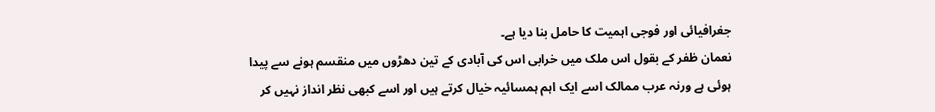جغرافیائی اور فوجی اہمیت کا حامل بنا دیا ہے۔
نعمان ظفر کے بقول اس ملک میں خرابی اس کی آبادی کے تین دھڑوں میں منقسم ہونے سے پیدا ہوئی ہے ورنہ عرب ممالک اسے ایک اہم ہمسائیہ خیال کرتے ہیں اور اسے کبھی نظر انداز نہیں کر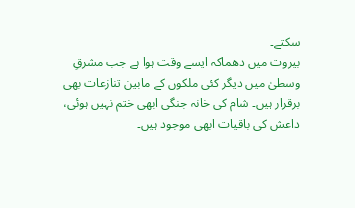سکتے۔
بیروت میں دھماکہ ایسے وقت ہوا ہے جب مشرقِ وسطیٰ میں دیگر کئی ملکوں کے مابین تنازعات بھی برقرار ہیں۔ شام کی خانہ جنگی ابھی ختم نہیں ہوئی، داعش کی باقیات ابھی موجود ہیں۔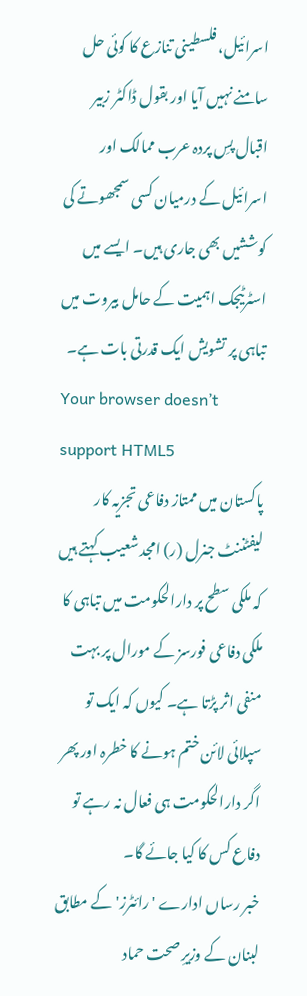اسرائیل، فلسطینی تنازع کا کوئی حل سامنے نہیں آیا اور بقول ڈاکٹر زبیر اقبال پسِ پردہ عرب ممالک اور اسرائیل کے درمیان کسی سمجھوتے کی کوششیں بھی جاری ہیں۔ ایسے میں اسٹرٹیجک اہمیت کے حامل بیروت میں تباہی پر تشویش ایک قدرتی بات ہے۔
Your browser doesn’t support HTML5
پاکستان میں ممتاز دفاعی تجزیہ کار لیفٹننٹ جنرل (ر) امجد شعیب کہتے ہیں کہ ملکی سطح پر دارالحکومت میں تباہی کا ملکی دفاعی فورسز کے مورال پر بہت منفی اثر پڑتا ہے۔ کیوں کہ ایک تو سپلائی لائن ختم ہونے کا خطرہ اور پھر اگر دارالحکومت ہی فعال نہ رہے تو دفاع کس کا کیا جائے گا۔
خبر رساں ادارے 'رائٹرز' کے مطابق لبنان کے وزیرِ صحت حماد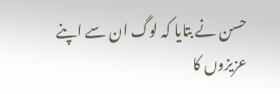حسن نے بتایا کہ لوگ ان سے اپنے عزیزوں کا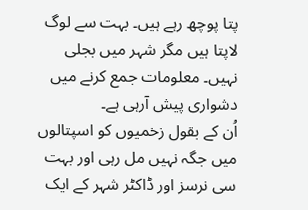پتا پوچھ رہے ہیں۔ بہت سے لوگ لاپتا ہیں مگر شہر میں بجلی نہیں۔ معلومات جمع کرنے میں دشواری پیش آرہی ہے۔
اُن کے بقول زخمیوں کو اسپتالوں میں جگہ نہیں مل رہی اور بہت سی نرسز اور ڈاکٹر شہر کے ایک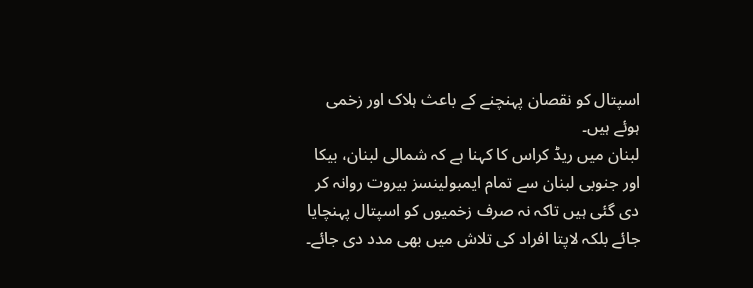اسپتال کو نقصان پہنچنے کے باعث ہلاک اور زخمی ہوئے ہیں۔
لبنان میں ریڈ کراس کا کہنا ہے کہ شمالی لبنان، بیکا اور جنوبی لبنان سے تمام ایمبولینسز بیروت روانہ کر دی گئی ہیں تاکہ نہ صرف زخمیوں کو اسپتال پہنچایا جائے بلکہ لاپتا افراد کی تلاش میں بھی مدد دی جائے۔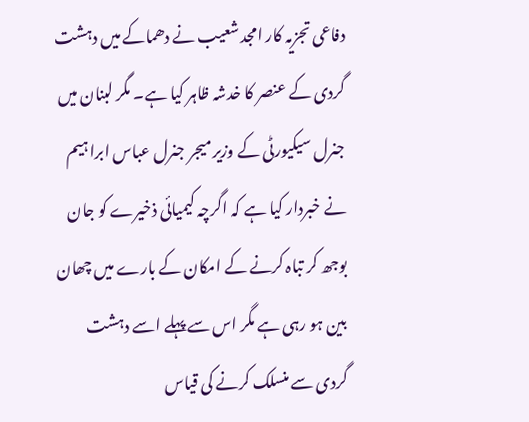دفاعی تجزیہ کار امجد شعیب نے دھماکے میں دہشت گردی کے عنصر کا خدشہ ظاہر کیا ہے۔ مگر لبنان میں جنرل سیکیورٹی کے وزیر میجر جنرل عباس ابراہیم نے خبردار کیا ہے کہ اگرچہ کیمیائی ذخیرے کو جان بوجھ کر تباہ کرنے کے امکان کے بارے میں چھان بین ہو رہی ہے مگر اس سے پہلے اسے دہشت گردی سے منسلک کرنے کی قیاس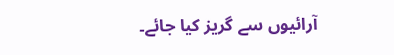آرائیوں سے گریز کیا جائے۔